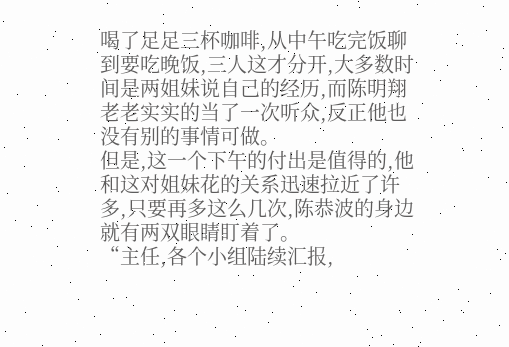喝了足足三杯咖啡,从中午吃完饭聊到要吃晚饭,三人这才分开,大多数时间是两姐妹说自己的经历,而陈明翔老老实实的当了一次听众,反正他也没有别的事情可做。
但是,这一个下午的付出是值得的,他和这对姐妹花的关系迅速拉近了许多,只要再多这么几次,陈恭波的身边就有两双眼睛盯着了。
“主任,各个小组陆续汇报,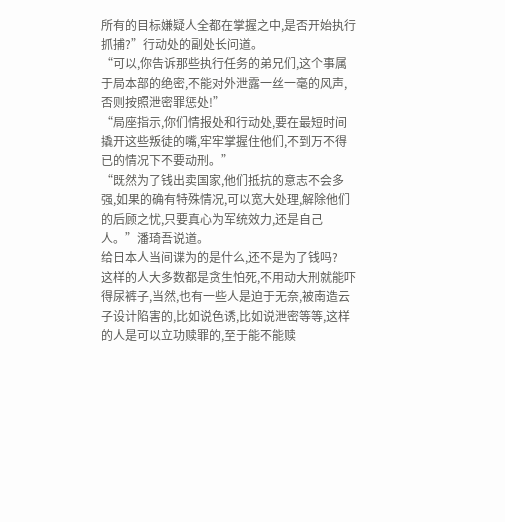所有的目标嫌疑人全都在掌握之中,是否开始执行抓捕?”行动处的副处长问道。
“可以,你告诉那些执行任务的弟兄们,这个事属于局本部的绝密,不能对外泄露一丝一毫的风声,否则按照泄密罪惩处!”
“局座指示,你们情报处和行动处,要在最短时间撬开这些叛徒的嘴,牢牢掌握住他们,不到万不得已的情况下不要动刑。”
“既然为了钱出卖国家,他们抵抗的意志不会多强,如果的确有特殊情况,可以宽大处理,解除他们的后顾之忧,只要真心为军统效力,还是自己人。”潘琦吾说道。
给日本人当间谍为的是什么,还不是为了钱吗?
这样的人大多数都是贪生怕死,不用动大刑就能吓得尿裤子,当然,也有一些人是迫于无奈,被南造云子设计陷害的,比如说色诱,比如说泄密等等,这样的人是可以立功赎罪的,至于能不能赎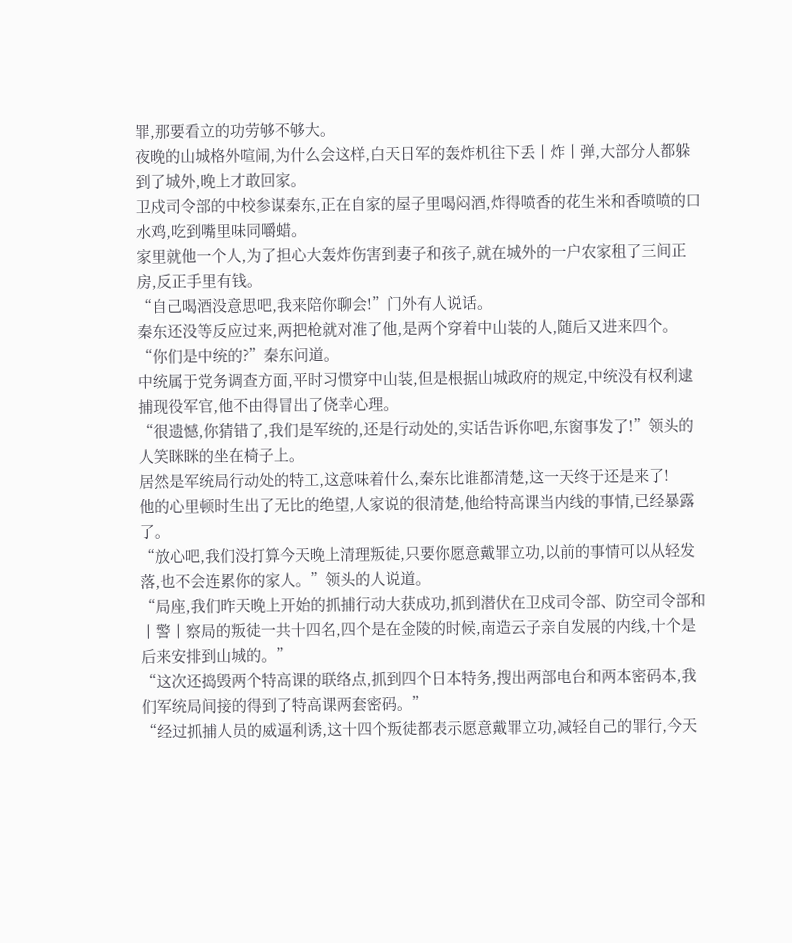罪,那要看立的功劳够不够大。
夜晚的山城格外喧闹,为什么会这样,白天日军的轰炸机往下丢丨炸丨弹,大部分人都躲到了城外,晚上才敢回家。
卫戍司令部的中校参谋秦东,正在自家的屋子里喝闷酒,炸得喷香的花生米和香喷喷的口水鸡,吃到嘴里味同嚼蜡。
家里就他一个人,为了担心大轰炸伤害到妻子和孩子,就在城外的一户农家租了三间正房,反正手里有钱。
“自己喝酒没意思吧,我来陪你聊会!”门外有人说话。
秦东还没等反应过来,两把枪就对准了他,是两个穿着中山装的人,随后又进来四个。
“你们是中统的?”秦东问道。
中统属于党务调查方面,平时习惯穿中山装,但是根据山城政府的规定,中统没有权利逮捕现役军官,他不由得冒出了侥幸心理。
“很遗憾,你猜错了,我们是军统的,还是行动处的,实话告诉你吧,东窗事发了!”领头的人笑眯眯的坐在椅子上。
居然是军统局行动处的特工,这意味着什么,秦东比谁都清楚,这一天终于还是来了!
他的心里顿时生出了无比的绝望,人家说的很清楚,他给特高课当内线的事情,已经暴露了。
“放心吧,我们没打算今天晚上清理叛徒,只要你愿意戴罪立功,以前的事情可以从轻发落,也不会连累你的家人。”领头的人说道。
“局座,我们昨天晚上开始的抓捕行动大获成功,抓到潜伏在卫戍司令部、防空司令部和丨警丨察局的叛徒一共十四名,四个是在金陵的时候,南造云子亲自发展的内线,十个是后来安排到山城的。”
“这次还捣毁两个特高课的联络点,抓到四个日本特务,搜出两部电台和两本密码本,我们军统局间接的得到了特高课两套密码。”
“经过抓捕人员的威逼利诱,这十四个叛徒都表示愿意戴罪立功,减轻自己的罪行,今天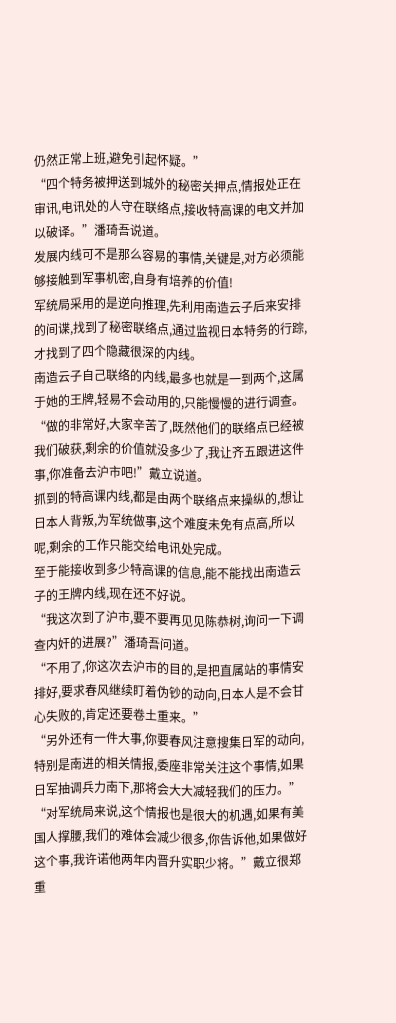仍然正常上班,避免引起怀疑。”
“四个特务被押送到城外的秘密关押点,情报处正在审讯,电讯处的人守在联络点,接收特高课的电文并加以破译。”潘琦吾说道。
发展内线可不是那么容易的事情,关键是,对方必须能够接触到军事机密,自身有培养的价值!
军统局采用的是逆向推理,先利用南造云子后来安排的间谍,找到了秘密联络点,通过监视日本特务的行踪,才找到了四个隐藏很深的内线。
南造云子自己联络的内线,最多也就是一到两个,这属于她的王牌,轻易不会动用的,只能慢慢的进行调查。
“做的非常好,大家辛苦了,既然他们的联络点已经被我们破获,剩余的价值就没多少了,我让齐五跟进这件事,你准备去沪市吧!”戴立说道。
抓到的特高课内线,都是由两个联络点来操纵的,想让日本人背叛,为军统做事,这个难度未免有点高,所以呢,剩余的工作只能交给电讯处完成。
至于能接收到多少特高课的信息,能不能找出南造云子的王牌内线,现在还不好说。
“我这次到了沪市,要不要再见见陈恭树,询问一下调查内奸的进展?”潘琦吾问道。
“不用了,你这次去沪市的目的,是把直属站的事情安排好,要求春风继续盯着伪钞的动向,日本人是不会甘心失败的,肯定还要卷土重来。”
“另外还有一件大事,你要春风注意搜集日军的动向,特别是南进的相关情报,委座非常关注这个事情,如果日军抽调兵力南下,那将会大大减轻我们的压力。”
“对军统局来说,这个情报也是很大的机遇,如果有美国人撑腰,我们的难体会减少很多,你告诉他,如果做好这个事,我许诺他两年内晋升实职少将。”戴立很郑重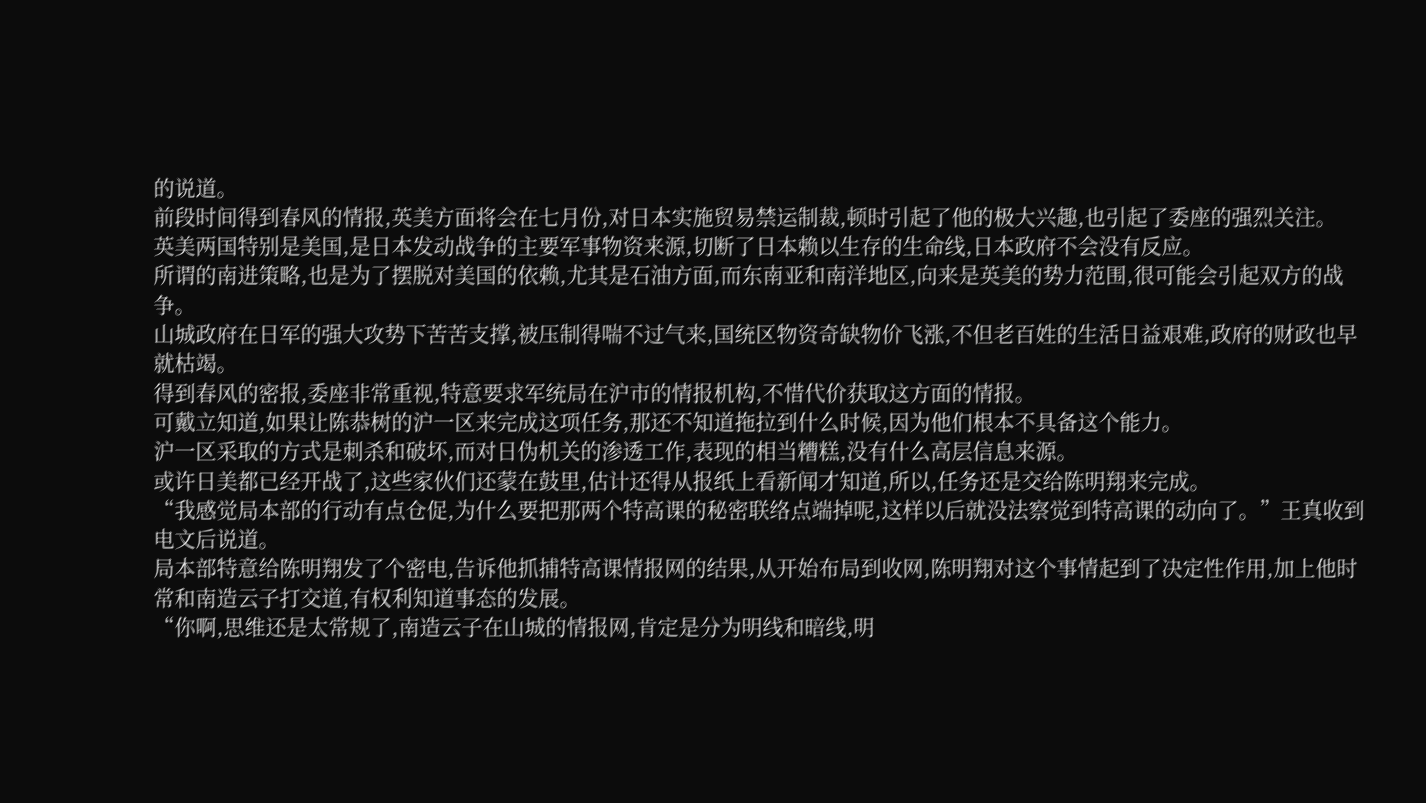的说道。
前段时间得到春风的情报,英美方面将会在七月份,对日本实施贸易禁运制裁,顿时引起了他的极大兴趣,也引起了委座的强烈关注。
英美两国特别是美国,是日本发动战争的主要军事物资来源,切断了日本赖以生存的生命线,日本政府不会没有反应。
所谓的南进策略,也是为了摆脱对美国的依赖,尤其是石油方面,而东南亚和南洋地区,向来是英美的势力范围,很可能会引起双方的战争。
山城政府在日军的强大攻势下苦苦支撑,被压制得喘不过气来,国统区物资奇缺物价飞涨,不但老百姓的生活日益艰难,政府的财政也早就枯竭。
得到春风的密报,委座非常重视,特意要求军统局在沪市的情报机构,不惜代价获取这方面的情报。
可戴立知道,如果让陈恭树的沪一区来完成这项任务,那还不知道拖拉到什么时候,因为他们根本不具备这个能力。
沪一区采取的方式是刺杀和破坏,而对日伪机关的渗透工作,表现的相当糟糕,没有什么高层信息来源。
或许日美都已经开战了,这些家伙们还蒙在鼓里,估计还得从报纸上看新闻才知道,所以,任务还是交给陈明翔来完成。
“我感觉局本部的行动有点仓促,为什么要把那两个特高课的秘密联络点端掉呢,这样以后就没法察觉到特高课的动向了。”王真收到电文后说道。
局本部特意给陈明翔发了个密电,告诉他抓捕特高课情报网的结果,从开始布局到收网,陈明翔对这个事情起到了决定性作用,加上他时常和南造云子打交道,有权利知道事态的发展。
“你啊,思维还是太常规了,南造云子在山城的情报网,肯定是分为明线和暗线,明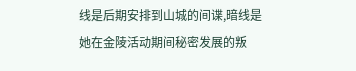线是后期安排到山城的间谍,暗线是她在金陵活动期间秘密发展的叛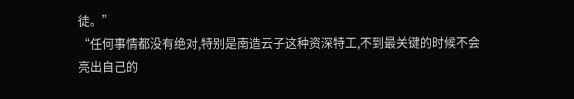徒。”
“任何事情都没有绝对,特别是南造云子这种资深特工,不到最关键的时候不会亮出自己的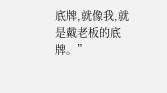底牌,就像我,就是戴老板的底牌。”